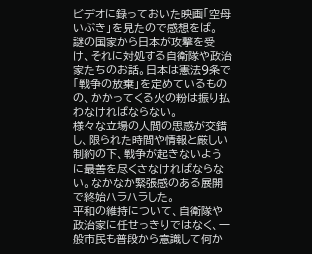ビデオに録っておいた映画「空母いぶき」を見たので感想をば。
謎の国家から日本が攻撃を受け、それに対処する自衛隊や政治家たちのお話。日本は憲法9条で「戦争の放棄」を定めているものの、かかってくる火の粉は振り払わなければならない。
様々な立場の人間の思惑が交錯し、限られた時間や情報と厳しい制約の下、戦争が起きないように最善を尽くさなければならない。なかなか緊張感のある展開で終始ハラハラした。
平和の維持について、自衛隊や政治家に任せっきりではなく、一般市民も普段から意識して何か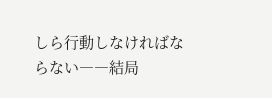しら行動しなければならない――結局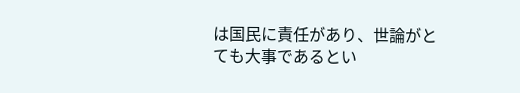は国民に責任があり、世論がとても大事であるとい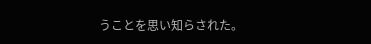うことを思い知らされた。